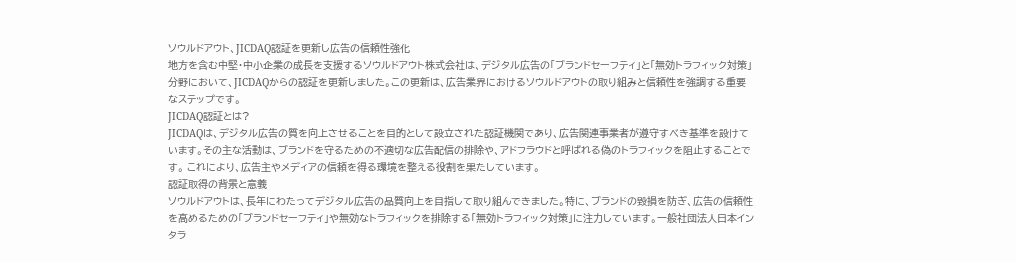ソウルドアウト、JICDAQ認証を更新し広告の信頼性強化
地方を含む中堅・中小企業の成長を支援するソウルドアウト株式会社は、デジタル広告の「ブランドセーフティ」と「無効トラフィック対策」分野において、JICDAQからの認証を更新しました。この更新は、広告業界におけるソウルドアウトの取り組みと信頼性を強調する重要なステップです。
JICDAQ認証とは?
JICDAQは、デジタル広告の質を向上させることを目的として設立された認証機関であり、広告関連事業者が遵守すべき基準を設けています。その主な活動は、ブランドを守るための不適切な広告配信の排除や、アドフラウドと呼ばれる偽のトラフィックを阻止することです。 これにより、広告主やメディアの信頼を得る環境を整える役割を果たしています。
認証取得の背景と意義
ソウルドアウトは、長年にわたってデジタル広告の品質向上を目指して取り組んできました。特に、ブランドの毀損を防ぎ、広告の信頼性を高めるための「ブランドセーフティ」や無効なトラフィックを排除する「無効トラフィック対策」に注力しています。一般社団法人日本インタラ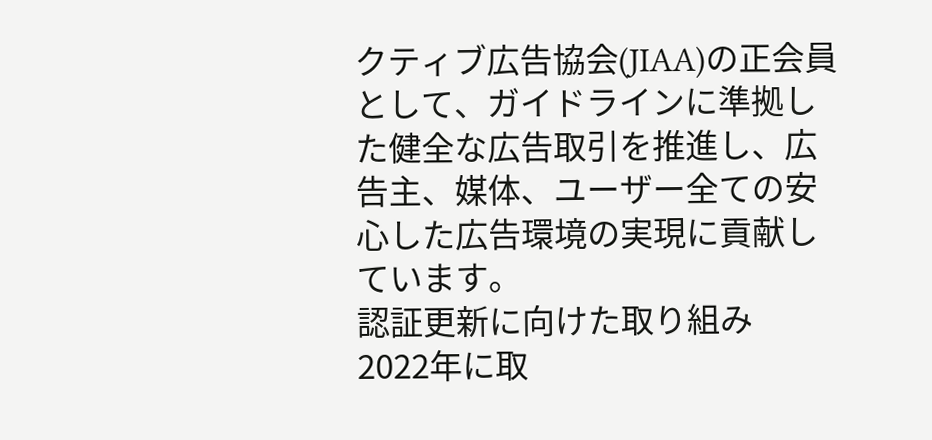クティブ広告協会(JIAA)の正会員として、ガイドラインに準拠した健全な広告取引を推進し、広告主、媒体、ユーザー全ての安心した広告環境の実現に貢献しています。
認証更新に向けた取り組み
2022年に取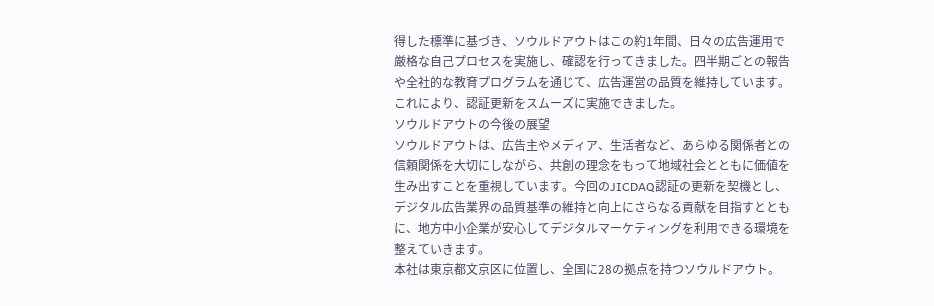得した標準に基づき、ソウルドアウトはこの約1年間、日々の広告運用で厳格な自己プロセスを実施し、確認を行ってきました。四半期ごとの報告や全社的な教育プログラムを通じて、広告運営の品質を維持しています。これにより、認証更新をスムーズに実施できました。
ソウルドアウトの今後の展望
ソウルドアウトは、広告主やメディア、生活者など、あらゆる関係者との信頼関係を大切にしながら、共創の理念をもって地域社会とともに価値を生み出すことを重視しています。今回のJICDAQ認証の更新を契機とし、デジタル広告業界の品質基準の維持と向上にさらなる貢献を目指すとともに、地方中小企業が安心してデジタルマーケティングを利用できる環境を整えていきます。
本社は東京都文京区に位置し、全国に28の拠点を持つソウルドアウト。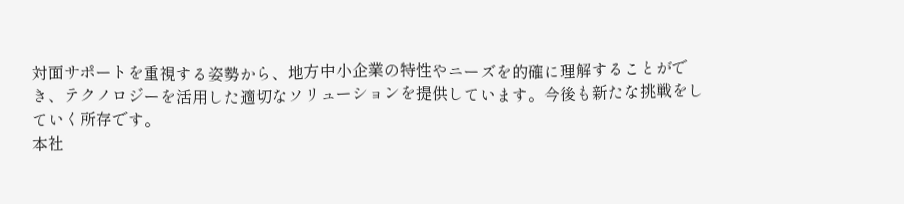対面サポートを重視する姿勢から、地方中小企業の特性やニーズを的確に理解することができ、テクノロジーを活用した適切なソリューションを提供しています。今後も新たな挑戦をしていく所存です。
本社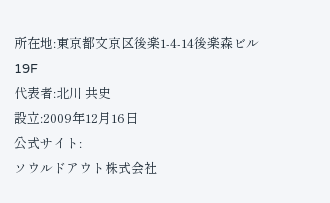所在地:東京都文京区後楽1-4-14後楽森ビル19F
代表者:北川 共史
設立:2009年12月16日
公式サイト:
ソウルドアウト株式会社